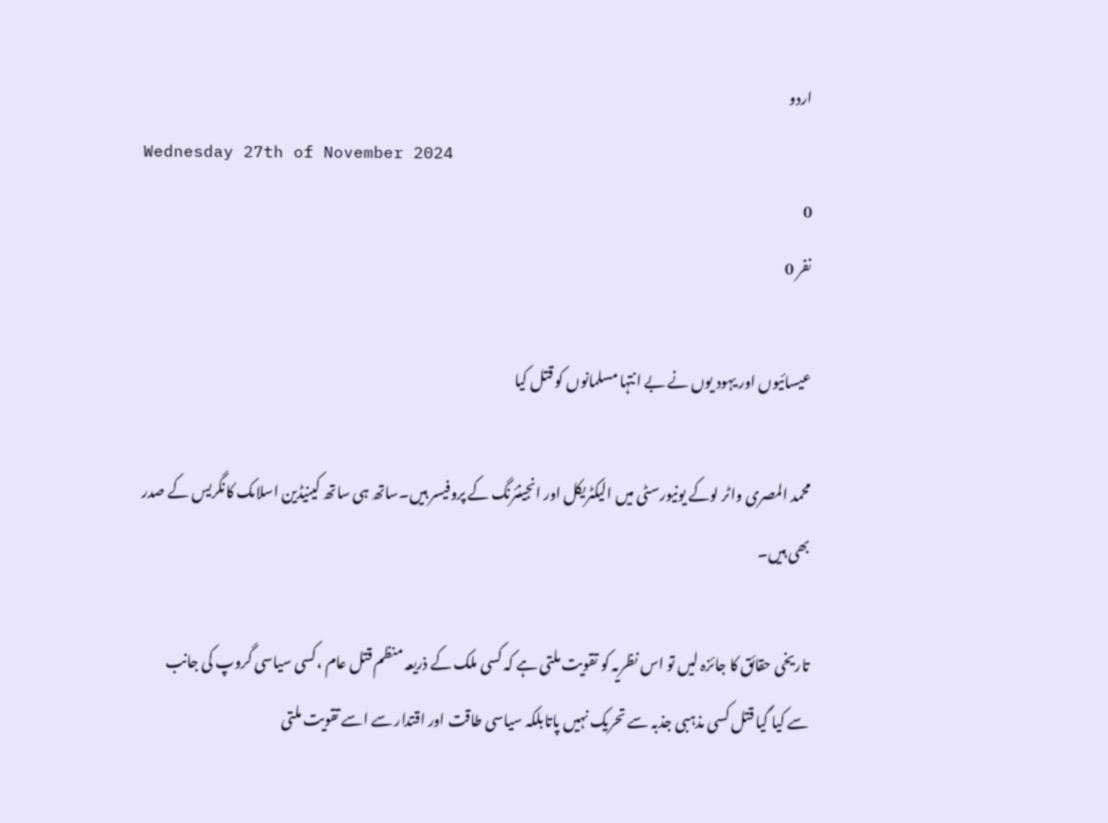اردو
Wednesday 27th of November 2024
0
نفر 0

عیسائیوں اور یہود یوں نے بے انتہا مسلمانوں کو قتل کیا

محمد المصری واٹر لوکے یونیورسٹی میں الیکٹریکل اور انجینئرنگ کے پروفیسر ہیں۔ساتھ ہی ساتھ کینیڈین اسلامک کانگریس کے صدر بھی ہیں۔

تاریخی حقائق کا جائزہ لیں تو اس نظریہ کو تقویت ملتی ہے کہ کسی ملک کے ذریعہ منظم قتل عام ،کسی سیاسی گروپ کی جانب سے کیا گیا قتل کسی مذہبی جذبہ سے تحریک نہیں پاتابلکہ سیاسی طاقت اور اقتدار سے اسے تقویت ملتی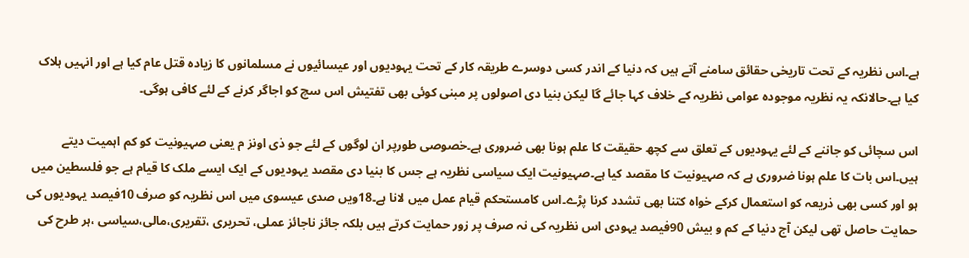ہے۔اس نظریہ کے تحت تاریخی حقائق سامنے آتے ہیں کہ دنیا کے اندر کسی دوسرے طریقہ کار کے تحت یہودیوں اور عیسائیوں نے مسلمانوں کا زیادہ قتل عام کیا ہے اور انہیں ہلاک کیا ہے۔حالانکہ یہ نظریہ موجودہ عوامی نظریہ کے خلاف کہا جائے گا لیکن بنیا دی اصولوں پر مبنی کوئی بھی تفتیش اس سچ کو اجاگر کرنے کے لئے کافی ہوگی۔

اس سچائی کو جاننے کے لئے یہودیوں کے تعلق سے کچھ حقیقت کا علم ہونا بھی ضروری ہے۔خصوصی طورپر ان لوگوں کے لئے جو ذی اونز م یعنی صہیونیت کو کم اہمیت دیتے ہیں۔اس بات کا علم ہونا ضروری ہے کہ صہیونیت کا مقصد کیا ہے۔صہیونیت ایک سیاسی نظریہ ہے جس کا بنیا دی مقصد یہودیوں کے ایک ایسے ملک کا قیام ہے جو فلسطین میں ہو اور کسی بھی ذریعہ کو استعمال کرکے خواہ کتنا بھی تشدد کرنا پڑے۔اس کامستحکم قیام عمل میں لانا ہے۔18ویں صدی عیسوی میں اس نظریہ کو صرف 10فیصد یہودیوں کی حمایت حاصل تھی لیکن آج دنیا کے کم و بیش 90فیصد یہودی اس نظریہ کی نہ صرف پر زور حمایت کرتے ہیں بلکہ جائز ناجائز عملی، تحریری ،تقریری،مالی،سیاسی ،ہر طرح کی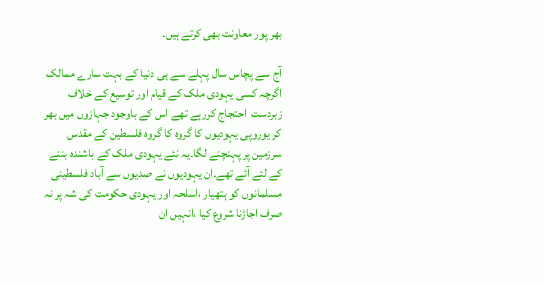بھر پور معاونت بھی کرتے ہیں۔

آج سے پچاس سال پہلے سے ہی دنیا کے بہت سارے ممالک اگرچہ کسی یہودی ملک کے قیام اور توسیع کے خلاف زبردست  احتجاج کررہے تھے اس کے باوجود جہازوں میں بھر کر یوروپی یہودیوں کا گروہ کا گروہ فلسطین کے مقدس سرزمین پر پہنچنے لگا۔یہ نئے یہودی ملک کے باشندہ بننے کے لئے آئے تھے۔ان یہودیوں نے صدیوں سے آباد فلسطینی مسلمانوں کو ہتھیار ،اسلحہ اور یہودی حکومت کی شہ پر نہ صرف اجاڑنا شروع کیا ،انہیں ان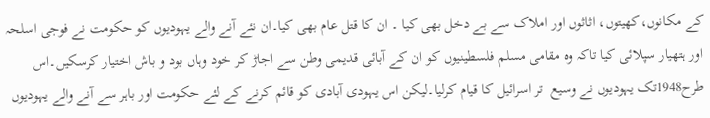کے مکانوں،کھیتوں، اثاثوں اور املاک سے بے دخل بھی کیا ۔ ان کا قتل عام بھی کیا۔ان نئے آنے والے یہودیوں کو حکومت نے فوجی اسلحہ اور ہتھیار سپلائی کیا تاکہ وہ مقامی مسلم فلسطینیوں کو ان کے آبائی قدیمی وطن سے اجاڑ کر خود وہاں بود و باش اختیار کرسکیں۔اس طرح1948تک یہودیوں نے وسیع  تر اسرائیل کا قیام کرلیا۔لیکن اس یہودی آبادی کو قائم کرنے کے لئے حکومت اور باہر سے آنے والے یہودیوں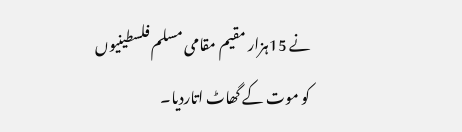نے 15ہزار مقیم مقامی مسلم فلسطینیوں کو موت کے گھاٹ اتاردیا۔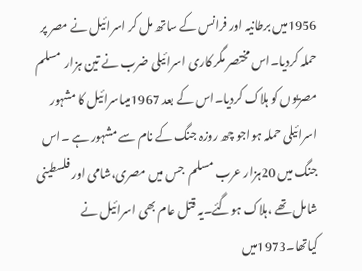1956میں برطانیہ اور فرانس کے ساتھ مل کر اسرائیل نے مصر پر حملہ کردیا۔اس مختصر مگر کاری اسرائیلی ضرب نے تین ہزار  مسلم مصریوں کو ہلاک کردیا۔اس کے بعد 1967میںاسرائیل کا مشہور اسرائیلی حملہ ہواجو چھ روزہ جنگ کے نام سے مشہور ہے ۔اس جنگ میں 20ہزار عرب مسلم  جس میں مصری،شامی اور فلسطینی شامل تھے ،ہلاک ہوگئے۔یہ قتل عام بھی اسرائیل نے کیاتھا۔1973میں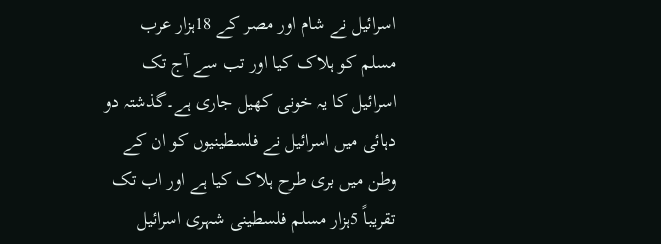اسرائیل نے شام اور مصر کے 18ہزار عرب مسلم کو ہلاک کیا اور تب سے آج تک اسرائیل کا یہ خونی کھیل جاری ہے۔گذشتہ دو دہائی میں اسرائیل نے فلسطینیوں کو ان کے وطن میں بری طرح ہلاک کیا ہے اور اب تک تقریباً 5ہزار مسلم فلسطینی شہری اسرائیل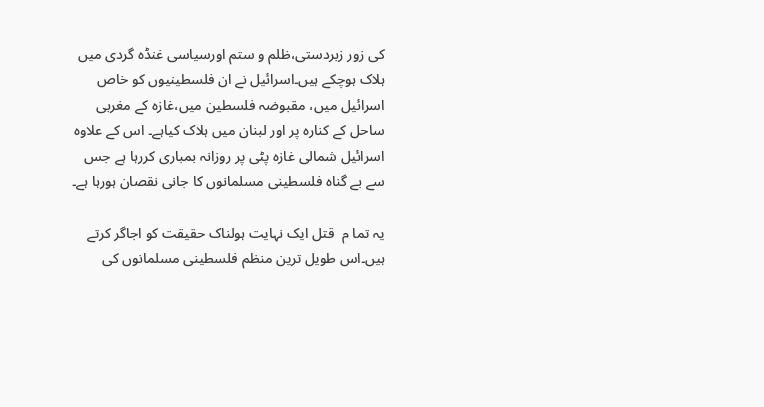کی زور زبردستی،ظلم و ستم اورسیاسی غنڈہ گردی میں ہلاک ہوچکے ہیں۔اسرائیل نے ان فلسطینیوں کو خاص اسرائیل میں، مقبوضہ فلسطین میں،غازہ کے مغربی ساحل کے کنارہ پر اور لبنان میں ہلاک کیاہے۔ اس کے علاوہ اسرائیل شمالی غازہ پٹی پر روزانہ بمباری کررہا ہے جس سے بے گناہ فلسطینی مسلمانوں کا جانی نقصان ہورہا ہے۔

یہ تما م  قتل ایک نہایت ہولناک حقیقت کو اجاگر کرتے ہیں۔اس طویل ترین منظم فلسطینی مسلمانوں کی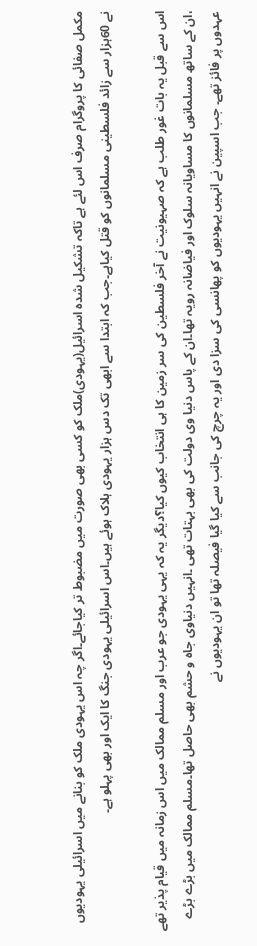مکمل صفائی کا پروگرام صرف اس لئے ہے تاکہ تشکیل شدہ اسرائیل(یہودی)ملک کو کسی بھی صورت میں مضبوط تر کیاجائے۔اگر چہ اس یہودی ملک کو بنانے میں اسرائیلی یہودیوں نے 60ہزار سے زائد فلسطینی مسلمانوں کو قتل کیاہے۔جب کہ ابتدا سے ابھی تک دس ہزار یہودی ہلاک ہوئے ہیں۔اس اسرائیلی یہودی جنگ کا ایک اور بھی پہلو ہے۔

اس سے قبل یہ بات غور طلب ہے کہ صہیونیت نے آخر فلسطین کی سر زمین کا ہی انتخاب کیوں کیا؟دیگر یہ کہ یہی یہودی جو عرب اور مسلم ممالک میں اس زمانہ میں قیام پذیر تھے ،ان کے ساتھ مسلمانوں کا مساویانہ سلوک اور فیاضانہ رویہ تھا۔ان کے پاس دنیا وی دولت کی بھی بہتات تھی ۔انہیں دنیاوی جاہ و حشم بھی حاصل تھا۔مسلم ممالک میں بڑے بڑے عہدوں پر فائز تھے۔ جب اسپین نے انہیں یہودیوں کو پھانسی کی سزا دی اور یہ چرچ کی جانب سے کیا گیا فیصلہ تھا تو ان یہودیوں نے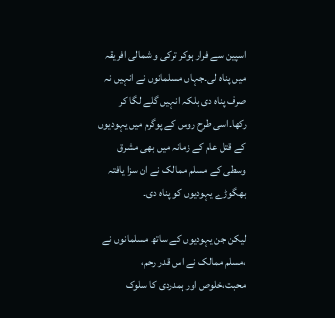اسپین سے فرار ہوکر ترکی و شمالی افریقہ میں پناہ لی۔جہاں مسلمانوں نے انہیں نہ صرف پناہ دی بلکہ انہیں گلے لگا کر رکھا۔اسی طرح روس کے پوگرم میں یہودیوں کے قتل عام کے زمانہ میں بھی مشرق وسطی کے مسلم ممالک نے ان سزا یافتہ بھگوڑے یہودیوں کو پناہ دی۔

لیکن جن یہودیوں کے ساتھ مسلمانوں نے ،مسلم ممالک نے اس قدر رحم، محبت،خلوص اور ہمدردی کا سلوک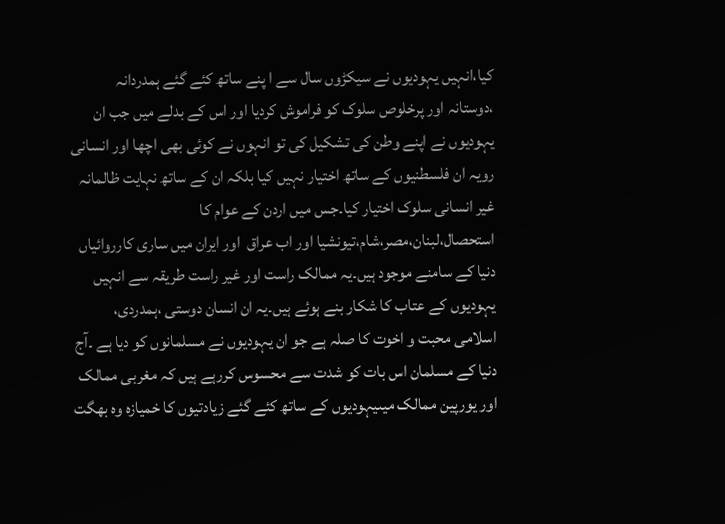کیا،انہیں یہودیوں نے سیکڑوں سال سے ا پنے ساتھ کئے گئے ہمدردانہ ،دوستانہ اور پرخلوص سلوک کو فراموش کردیا اور اس کے بدلے میں جب ان یہودیوں نے اپنے وطن کی تشکیل کی تو انہوں نے کوئی بھی اچھا اور انسانی رویہ ان فلسطنیوں کے ساتھ اختیار نہیں کیا بلکہ ان کے ساتھ نہایت ظالمانہ غیر انسانی سلوک اختیار کیا۔جس میں اردن کے عوام کا استحصال،لبنان،مصر،شام،تیونشیا اور اب عراق  اور ایران میں ساری کارروائیاں دنیا کے سامنے موجود ہیں۔یہ ممالک راست اور غیر راست طریقہ سے انہیں یہودیوں کے عتاب کا شکار بنے ہوئے ہیں۔یہ ان انسان دوستی ،ہمدردی، اسلامی محبت و اخوت کا صلہ ہے جو ان یہودیوں نے مسلمانوں کو دیا ہے ۔آج دنیا کے مسلمان اس بات کو شدت سے محسوس کررہے ہیں کہ مغربی ممالک اور یورپین ممالک میںیہودیوں کے ساتھ کئے گئے زیادتیوں کا خمیازہ وہ بھگت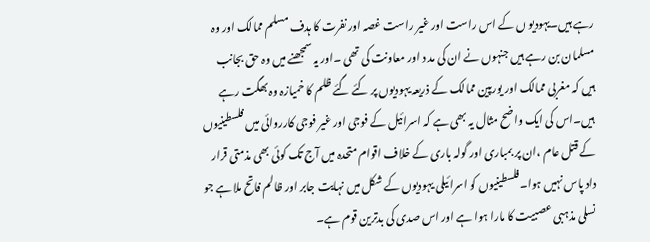رہے ہیں۔یہودیو ں کے اس راست اور غیر راست غصہ اور نفرت کا ہدف مسلم ممالک اور وہ مسلمان بن رہے ہیں جنہوں نے ان کی مد د اور معاونت کی تھی ۔اور یہ سمجھنے میں وہ حق بجانب ہیں کہ مغربی ممالک اور یورپین ممالک کے ذریعہ یہودیوں پر کئے گئے ظلم کا خمیازہ وہ بھگت رہے ہیں۔اس کی ایک واضح مثال یہ بھی ہے کہ اسرائیل کے فوجی اور غیر فوجی کارروائی میں فلسطینیوں کے قتل عام ،ان پر بمباری اور گولہ باری کے خلاف اقوام متحدہ میں آج تک کوئی بھی مذمتی قرار داد پاس نہیں ہوا۔فلسطینیوں کو اسرائیلی یہودیوں کے شکل میں نہایت جابر اور ظالم فاتح ملا ہے جو نسلی مذہبی عصبیت کا مارا ہوا ہے اور اس صدی کی بدترین قوم ہے۔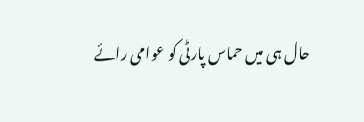حال ہی میں حماس پارٹی کو عوامی رائے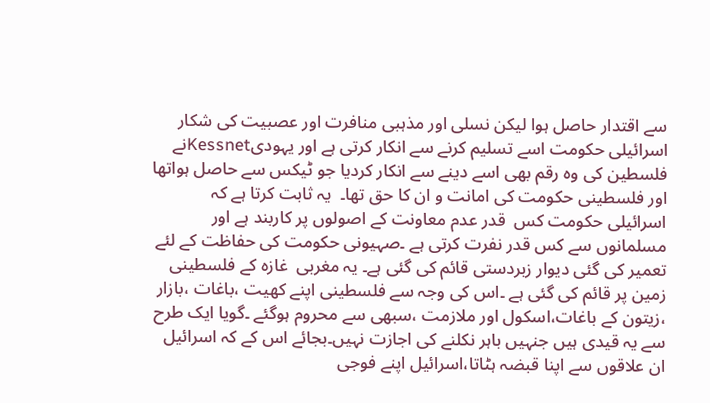سے اقتدار حاصل ہوا لیکن نسلی اور مذہبی منافرت اور عصبیت کی شکار اسرائیلی حکومت اسے تسلیم کرنے سے انکار کرتی ہے اور یہودیKessnetنے فلسطین کی وہ رقم بھی اسے دینے سے انکار کردیا جو ٹیکس سے حاصل ہواتھا اور فلسطینی حکومت کی امانت و ان کا حق تھا۔  یہ ثابت کرتا ہے کہ اسرائیلی حکومت کس  قدر عدم معاونت کے اصولوں پر کاربند ہے اور مسلمانوں سے کس قدر نفرت کرتی ہے ۔صہیونی حکومت کی حفاظت کے لئے تعمیر کی گئی دیوار زبردستی قائم کی گئی ہے۔ یہ مغربی  غازہ کے فلسطینی زمین پر قائم کی گئی ہے ۔اس کی وجہ سے فلسطینی اپنے کھیت ،باغات ،بازار ،زیتون کے باغات،اسکول اور ملازمت ،سبھی سے محروم ہوگئے ۔گویا ایک طرح سے یہ قیدی ہیں جنہیں باہر نکلنے کی اجازت نہیں۔بجائے اس کے کہ اسرائیل ان علاقوں سے اپنا قبضہ ہٹاتا،اسرائیل اپنے فوجی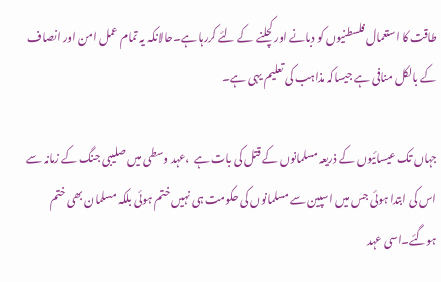طاقت کا استعمال فلسطنیوں کو دبانے اور کچلنے  کے لئے کررہا ہے۔حالانکہ یہ تمام عمل امن اور انصاف کے بالکل منافی ہے جیساکہ مذاہب کی تعلیم یہی ہے۔

جہاں تک عیسائیوں کے ذریعہ مسلمانوں کے قتل کی بات ہے  ،عہد وسطی میں صلیبی جنگ کے زمانہ سے اس کی ابتدا ہوئی جس میں اسپین سے مسلمانوں کی حکومت ہی نہیں ختم ہوئی بلکہ مسلمان بھی ختم ہوگئے۔اسی عہد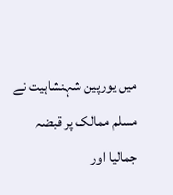میں یورپین شہنشاہیت نے مسلم ممالک پر قبضہ جمالیا اور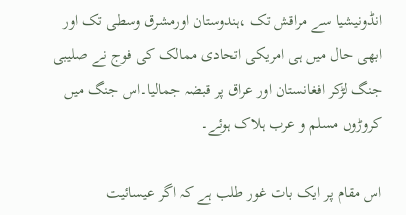انڈونیشیا سے مراقش تک ،ہندوستان اورمشرق وسطی تک اور ابھی حال میں ہی امریکی اتحادی ممالک کی فوج نے صلیبی جنگ لڑکر افغانستان اور عراق پر قبضہ جمالیا۔اس جنگ میں کروڑوں مسلم و عرب ہلاک ہوئے۔

اس مقام پر ایک بات غور طلب ہے کہ اگر عیسائیت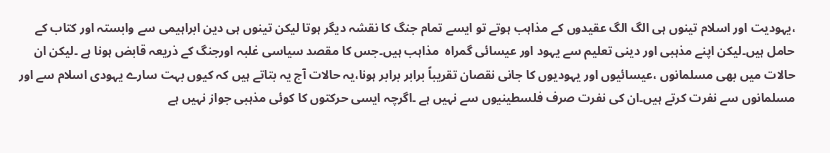،یہودیت اور اسلام تینوں ہی الگ الگ عقیدوں کے مذاہب ہوتے تو ایسے تمام جنگ کا نقشہ دیگر ہوتا لیکن تینوں ہی دین ابراہیمی سے وابستہ اور کتاب کے حامل ہیں۔لیکن اپنے مذہبی اور دینی تعلیم سے یہود اور عیسائی گمراہ  مذاہب ہیں۔جس کا مقصد سیاسی غلبہ اورجنگ کے ذریعہ قابض ہونا ہے ۔لیکن ان حالات میں بھی مسلمانوں ،عیسائیوں اور یہودیوں کا جانی نقصان تقریباً برابر برابر ہونا،یہ حالات آج یہ بتاتے ہیں کہ کیوں بہت سارے یہودی اسلام سے اور مسلمانوں سے نفرت کرتے ہیں۔ان کی نفرت صرف فلسطینیوں سے نہیں ہے ۔اگرچہ ایسی حرکتوں کا کوئی مذہبی جواز نہیں ہے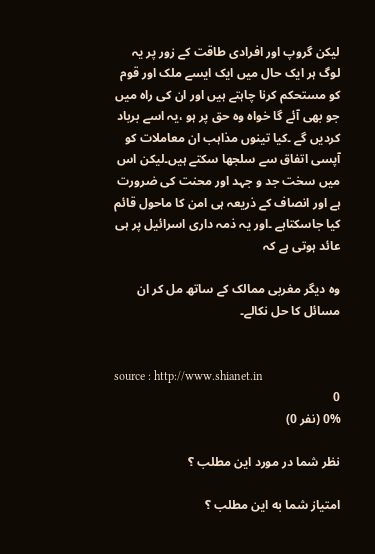لیکن گروپ اور افرادی طاقت کے زور پر یہ لوگ ہر ایک حال میں ایک ایسے ملک اور قوم کو مستحکم کرنا چاہتے ہیں اور ان کی راہ میں جو بھی آئے گا خواہ وہ حق پر ہو ،یہ اسے برباد کردیں گے ۔کیا تینوں مذاہب ان معاملات کو آپسی اتفاق سے سلجھا سکتے ہیں۔لیکن اس میں سخت جد و جہد اور محنت کی ضرورت ہے اور انصاف کے ذریعہ ہی امن کا ماحول قائم کیا جاسکتاہے ۔اور یہ ذمہ داری اسرائیل پر ہی عائد ہوتی ہے کہ

وہ دیگر مغربی ممالک کے ساتھ مل کر ان مسائل کا حل نکالے۔


source : http://www.shianet.in
0
0% (نفر 0)

نظر شما در مورد این مطلب ؟

امتیاز شما به این مطلب ؟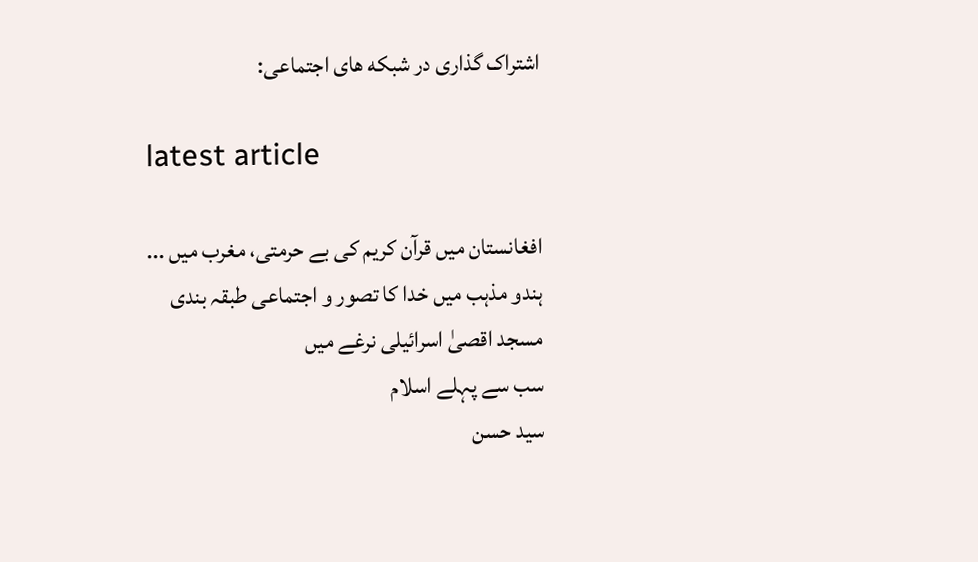اشتراک گذاری در شبکه های اجتماعی:

latest article

افغانستان میں قرآن کریم کی بے حرمتی، مغرب میں ...
ہندو مذہب میں خدا کا تصور و اجتماعی طبقہ بندی
مسجد اقصیٰ اسرائیلی نرغے میں
سب سے پہلے اسلام
سيد حسن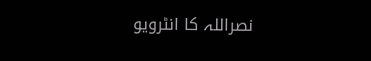نصراللہ کا انٹرويو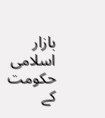بازار اسلامی حکومت کے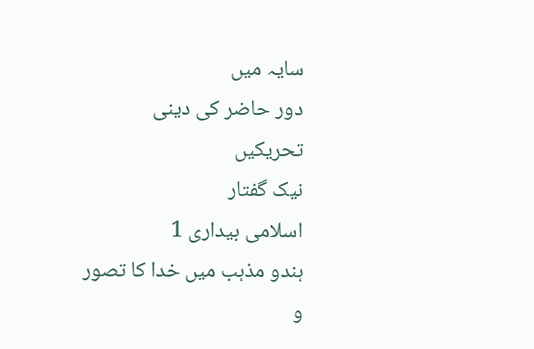سایہ میں
دور حاضر کی دینی تحریکیں
نیک گفتار
اسلامی بیداری 1
ہندو مذہب میں خدا کا تصور و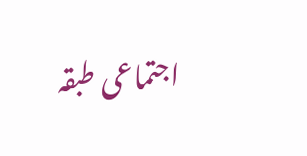اجتماعی طبقہ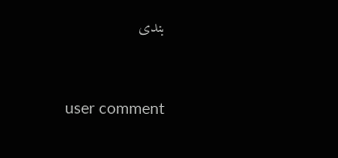بندی


user comment